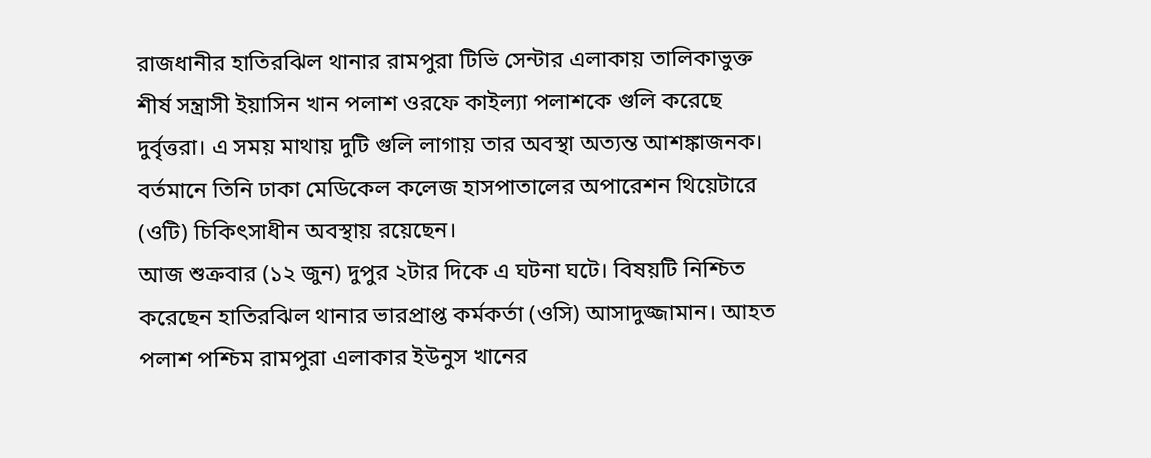রাজধানীর হাতিরঝিল থানার রামপুরা টিভি সেন্টার এলাকায় তালিকাভুক্ত শীর্ষ সন্ত্রাসী ইয়াসিন খান পলাশ ওরফে কাইল্যা পলাশকে গুলি করেছে দুর্বৃত্তরা। এ সময় মাথায় দুটি গুলি লাগায় তার অবস্থা অত্যন্ত আশঙ্কাজনক। বর্তমানে তিনি ঢাকা মেডিকেল কলেজ হাসপাতালের অপারেশন থিয়েটারে (ওটি) চিকিৎসাধীন অবস্থায় রয়েছেন।
আজ শুক্রবার (১২ জুন) দুপুর ২টার দিকে এ ঘটনা ঘটে। বিষয়টি নিশ্চিত করেছেন হাতিরঝিল থানার ভারপ্রাপ্ত কর্মকর্তা (ওসি) আসাদুজ্জামান। আহত পলাশ পশ্চিম রামপুরা এলাকার ইউনুস খানের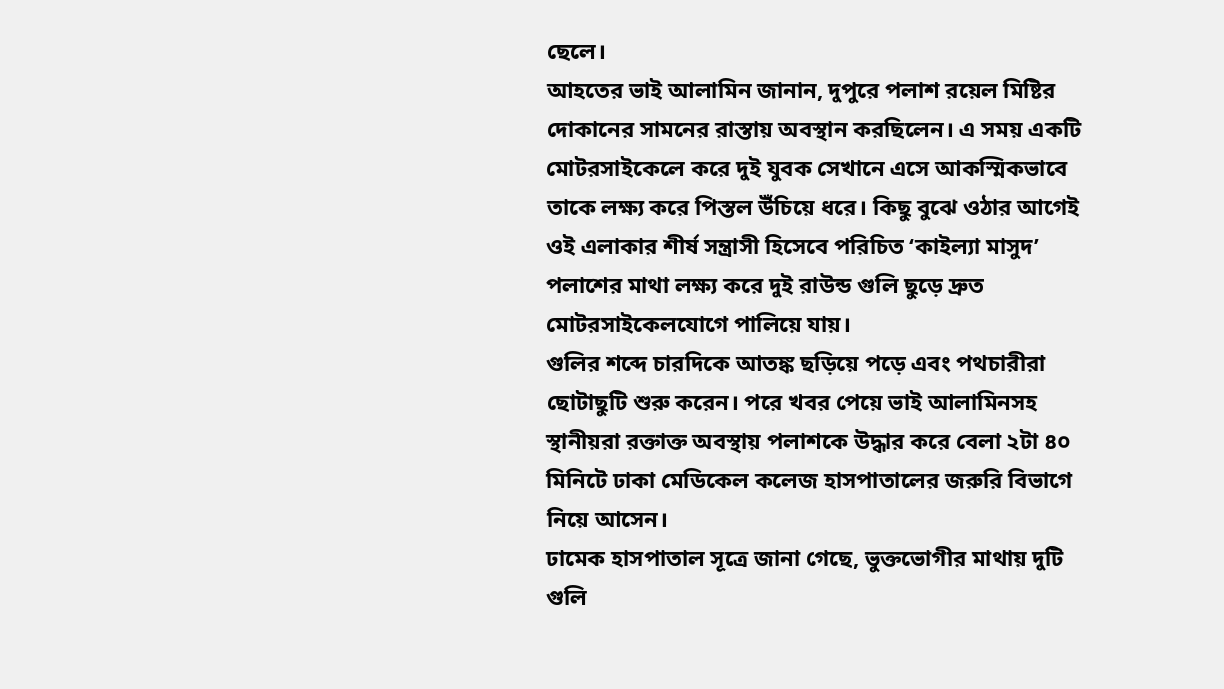ছেলে।
আহতের ভাই আলামিন জানান, দুপুরে পলাশ রয়েল মিষ্টির দোকানের সামনের রাস্তায় অবস্থান করছিলেন। এ সময় একটি মোটরসাইকেলে করে দুই যুবক সেখানে এসে আকস্মিকভাবে তাকে লক্ষ্য করে পিস্তল উঁচিয়ে ধরে। কিছু বুঝে ওঠার আগেই ওই এলাকার শীর্ষ সন্ত্রাসী হিসেবে পরিচিত ‘কাইল্যা মাসুদ’ পলাশের মাথা লক্ষ্য করে দুই রাউন্ড গুলি ছুড়ে দ্রুত মোটরসাইকেলযোগে পালিয়ে যায়।
গুলির শব্দে চারদিকে আতঙ্ক ছড়িয়ে পড়ে এবং পথচারীরা ছোটাছুটি শুরু করেন। পরে খবর পেয়ে ভাই আলামিনসহ স্থানীয়রা রক্তাক্ত অবস্থায় পলাশকে উদ্ধার করে বেলা ২টা ৪০ মিনিটে ঢাকা মেডিকেল কলেজ হাসপাতালের জরুরি বিভাগে নিয়ে আসেন।
ঢামেক হাসপাতাল সূত্রে জানা গেছে, ভুক্তভোগীর মাথায় দুটি গুলি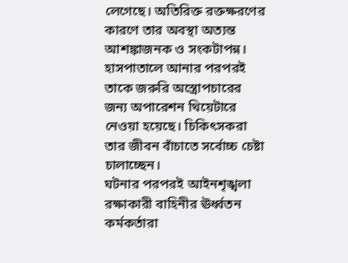লেগেছে। অতিরিক্ত রক্তক্ষরণের কারণে তার অবস্থা অত্যন্ত আশঙ্কাজনক ও সংকটাপন্ন। হাসপাতালে আনার পরপরই তাকে জরুরি অস্ত্রোপচারের জন্য অপারেশন থিয়েটারে নেওয়া হয়েছে। চিকিৎসকরা তার জীবন বাঁচাতে সর্বোচ্চ চেষ্টা চালাচ্ছেন।
ঘটনার পরপরই আইনশৃঙ্খলা রক্ষাকারী বাহিনীর ঊর্ধ্বতন কর্মকর্তারা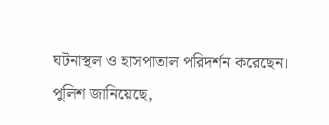ঘটনাস্থল ও হাসপাতাল পরিদর্শন করেছেন।
পুলিশ জানিয়েছে,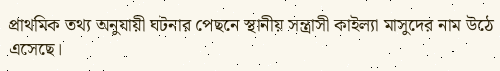প্রাথমিক তথ্য অনুযায়ী ঘটনার পেছনে স্থানীয় সন্ত্রাসী কাইল্যা মাসুদের নাম উঠে এসেছে।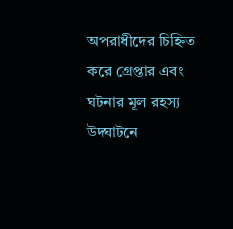অপরাধীদের চিহ্নিত করে গ্রেপ্তার এবং ঘটনার মূল রহস্য উদ্ঘাটনে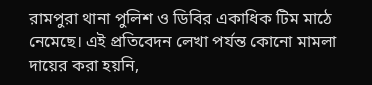রামপুরা থানা পুলিশ ও ডিবির একাধিক টিম মাঠে নেমেছে। এই প্রতিবেদন লেখা পর্যন্ত কোনো মামলা দায়ের করা হয়নি,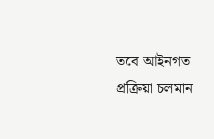তবে আইনগত প্রক্রিয়া চলমান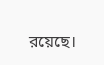রয়েছে।